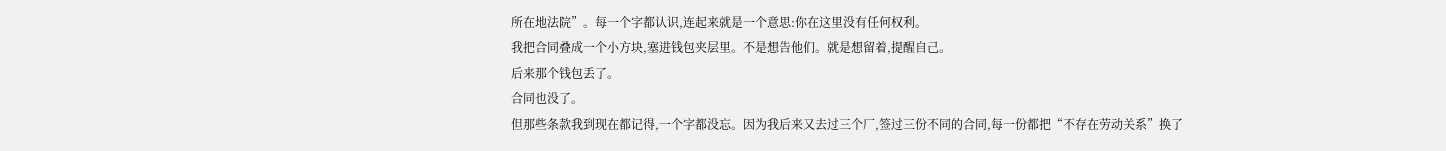所在地法院”。每一个字都认识,连起来就是一个意思:你在这里没有任何权利。
我把合同叠成一个小方块,塞进钱包夹层里。不是想告他们。就是想留着,提醒自己。
后来那个钱包丢了。
合同也没了。
但那些条款我到现在都记得,一个字都没忘。因为我后来又去过三个厂,签过三份不同的合同,每一份都把“不存在劳动关系”换了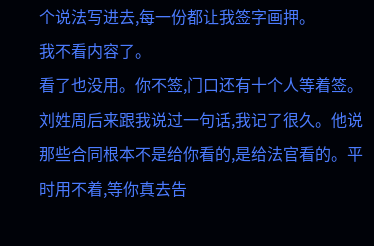个说法写进去,每一份都让我签字画押。
我不看内容了。
看了也没用。你不签,门口还有十个人等着签。
刘姓周后来跟我说过一句话,我记了很久。他说那些合同根本不是给你看的,是给法官看的。平时用不着,等你真去告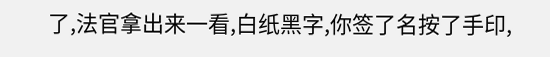了,法官拿出来一看,白纸黑字,你签了名按了手印,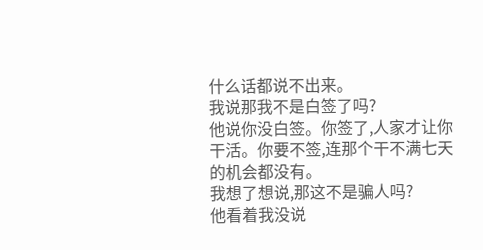什么话都说不出来。
我说那我不是白签了吗?
他说你没白签。你签了,人家才让你干活。你要不签,连那个干不满七天的机会都没有。
我想了想说,那这不是骗人吗?
他看着我没说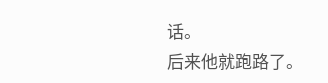话。
后来他就跑路了。